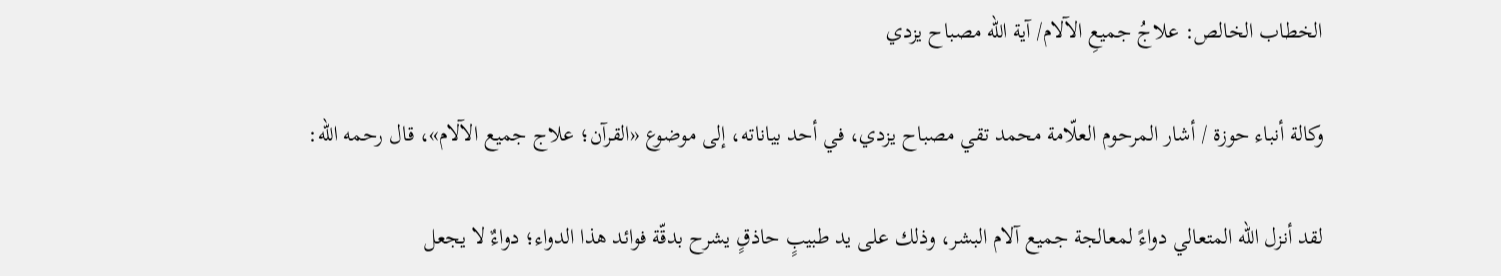الخطاب الخالص: علاجُ جميعِ الآلام/ آية الله مصباح يزدي

وكالة أنباء حوزة / أشار المرحوم العلّامة محمد تقي مصباح يزدي، في أحد بياناته، إلى موضوع «القرآن؛ علاج جميع الآلام»، قال رحمه الله:

لقد أنزل الله المتعالي دواءً لمعالجة جميع آلام البشر، وذلك على يد طبيبٍ حاذقٍ يشرح بدقّة فوائد هذا الدواء؛ دواءٌ لا يجعل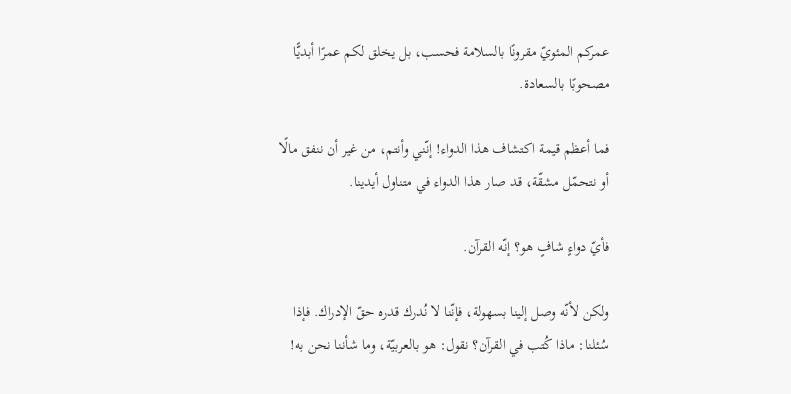عمركم المئويّ مقرونًا بالسلامة فحسب، بل يخلق لكم عمرًا أبديًّا مصحوبًا بالسعادة.

فما أعظم قيمة اكتشاف هذا الدواء! إنّني وأنتم، من غير أن ننفق مالًا أو نتحمّل مشقّة، قد صار هذا الدواء في متناول أيدينا.

فأيّ دواءٍ شافٍ هو؟ إنّه القرآن.

ولكن لأنّه وصل إلينا بسهولة، فإنّنا لا نُدرك قدره حقّ الإدراك. فإذا سُئلنا: ماذا كُتب في القرآن؟ نقول: هو بالعربيّة، وما شأننا نحن به!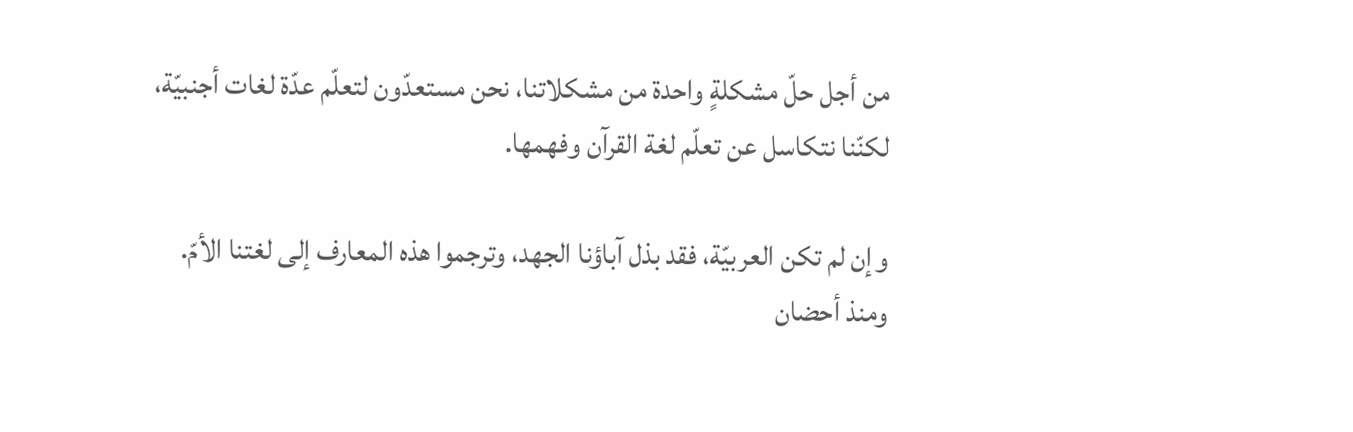من أجل حلّ مشكلةٍ واحدة من مشكلاتنا، نحن مستعدّون لتعلّم عدّة لغات أجنبيّة، لكنّنا نتكاسل عن تعلّم لغة القرآن وفهمها.

وإن لم تكن العربيّة، فقد بذل آباؤنا الجهد، وترجموا هذه المعارف إلى لغتنا الأمّ. ومنذ أحضان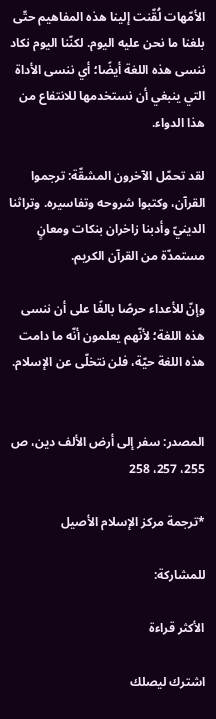الأمّهات لُقّنت إلينا هذه المفاهيم حتّى بلغنا ما نحن عليه اليوم. لكنّنا اليوم نكاد ننسى هذه اللغة أيضًا؛ أي ننسى الأداة التي ينبغي أن نستخدمها للانتفاع من هذا الدواء.

لقد تحمّل الآخرون المشقّة: ترجموا القرآن، وكتبوا شروحه وتفاسيره. وتراثنا الدينيّ وأدبنا زاخران بنكات ومعانٍ مستمدّة من القرآن الكريم.

وإنّ للأعداء حرصًا بالغًا على أن ننسى هذه اللغة؛ لأنّهم يعلمون أنّه ما دامت هذه اللغة حيّة، فلن نتخلّى عن الإسلام.


المصدر: سفر إلى أرض الألف دين، ص 255، 257، 258

*ترجمة مركز الإسلام الأصيل

للمشاركة:

الأكثر قراءة

اشترك ليصلك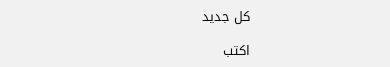كل جديد

اكتب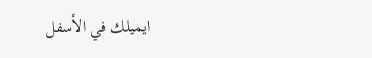ايميلك في الأسفل